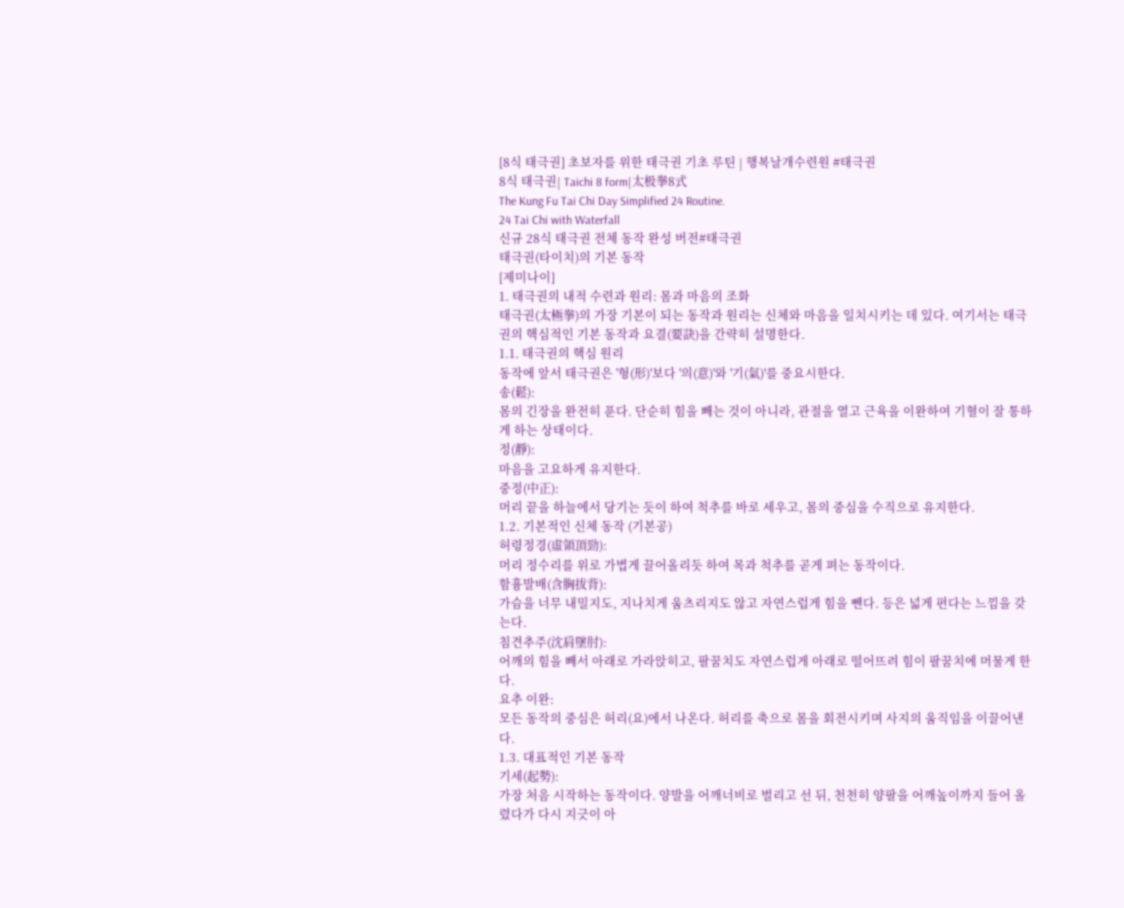[8식 태극권] 초보자를 위한 태극권 기초 루틴 | 행복날개수련원 #태극권
8식 태극권| Taichi 8 form|太极拳8式
The Kung Fu Tai Chi Day Simplified 24 Routine.
24 Tai Chi with Waterfall
신규 28식 태극권 전체 동작 완성 버전#태극권
태극권(타이치)의 기본 동작
[제미나이]
1. 태극권의 내적 수련과 원리: 몸과 마음의 조화
태극권(太極拳)의 가장 기본이 되는 동작과 원리는 신체와 마음을 일치시키는 데 있다. 여기서는 태극권의 핵심적인 기본 동작과 요결(要訣)을 간략히 설명한다.
1.1. 태극권의 핵심 원리
동작에 앞서 태극권은 '형(形)'보다 '의(意)'와 '기(氣)'를 중요시한다.
송(鬆):
몸의 긴장을 완전히 푼다. 단순히 힘을 빼는 것이 아니라, 관절을 열고 근육을 이완하여 기혈이 잘 통하게 하는 상태이다.
정(靜):
마음을 고요하게 유지한다.
중정(中正):
머리 끝을 하늘에서 당기는 듯이 하여 척추를 바로 세우고, 몸의 중심을 수직으로 유지한다.
1.2. 기본적인 신체 동작 (기본공)
허령정경(虛領頂勁):
머리 정수리를 위로 가볍게 끌어올리듯 하여 목과 척추를 곧게 펴는 동작이다.
함흉발배(含胸拔背):
가슴을 너무 내밀지도, 지나치게 움츠리지도 않고 자연스럽게 힘을 뺀다. 등은 넓게 편다는 느낌을 갖는다.
침견추주(沈肩墜肘):
어깨의 힘을 빼서 아래로 가라앉히고, 팔꿈치도 자연스럽게 아래로 떨어뜨려 힘이 팔꿈치에 머물게 한다.
요추 이완:
모든 동작의 중심은 허리(요)에서 나온다. 허리를 축으로 몸을 회전시키며 사지의 움직임을 이끌어낸다.
1.3. 대표적인 기본 동작
기세(起勢):
가장 처음 시작하는 동작이다. 양발을 어깨너비로 벌리고 선 뒤, 천천히 양팔을 어깨높이까지 들어 올렸다가 다시 지긋이 아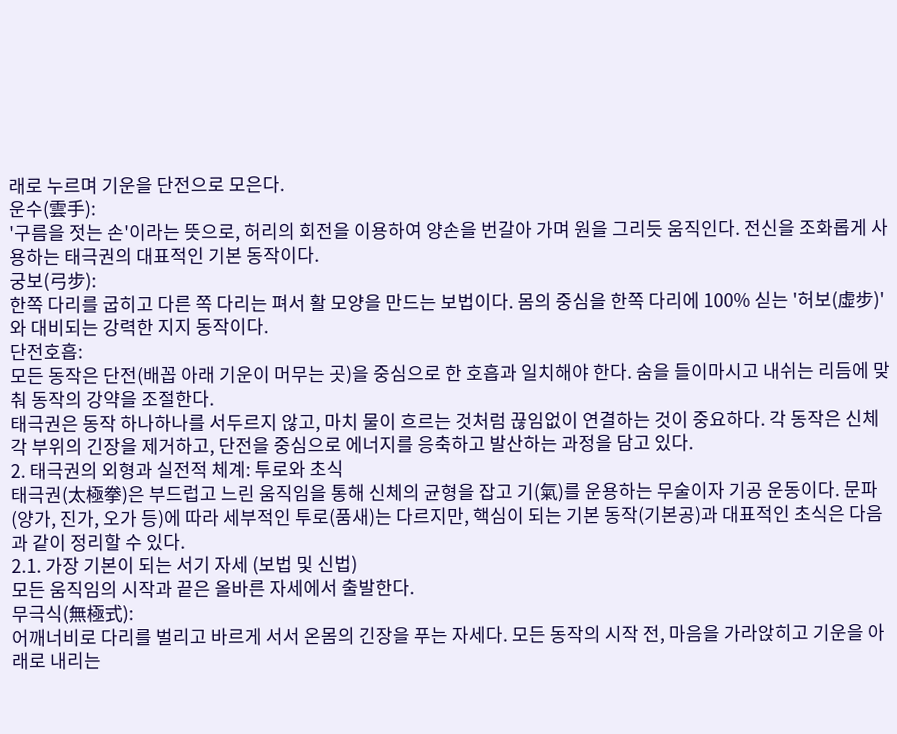래로 누르며 기운을 단전으로 모은다.
운수(雲手):
'구름을 젓는 손'이라는 뜻으로, 허리의 회전을 이용하여 양손을 번갈아 가며 원을 그리듯 움직인다. 전신을 조화롭게 사용하는 태극권의 대표적인 기본 동작이다.
궁보(弓步):
한쪽 다리를 굽히고 다른 쪽 다리는 펴서 활 모양을 만드는 보법이다. 몸의 중심을 한쪽 다리에 100% 싣는 '허보(虛步)'와 대비되는 강력한 지지 동작이다.
단전호흡:
모든 동작은 단전(배꼽 아래 기운이 머무는 곳)을 중심으로 한 호흡과 일치해야 한다. 숨을 들이마시고 내쉬는 리듬에 맞춰 동작의 강약을 조절한다.
태극권은 동작 하나하나를 서두르지 않고, 마치 물이 흐르는 것처럼 끊임없이 연결하는 것이 중요하다. 각 동작은 신체 각 부위의 긴장을 제거하고, 단전을 중심으로 에너지를 응축하고 발산하는 과정을 담고 있다.
2. 태극권의 외형과 실전적 체계: 투로와 초식
태극권(太極拳)은 부드럽고 느린 움직임을 통해 신체의 균형을 잡고 기(氣)를 운용하는 무술이자 기공 운동이다. 문파(양가, 진가, 오가 등)에 따라 세부적인 투로(품새)는 다르지만, 핵심이 되는 기본 동작(기본공)과 대표적인 초식은 다음과 같이 정리할 수 있다.
2.1. 가장 기본이 되는 서기 자세 (보법 및 신법)
모든 움직임의 시작과 끝은 올바른 자세에서 출발한다.
무극식(無極式):
어깨너비로 다리를 벌리고 바르게 서서 온몸의 긴장을 푸는 자세다. 모든 동작의 시작 전, 마음을 가라앉히고 기운을 아래로 내리는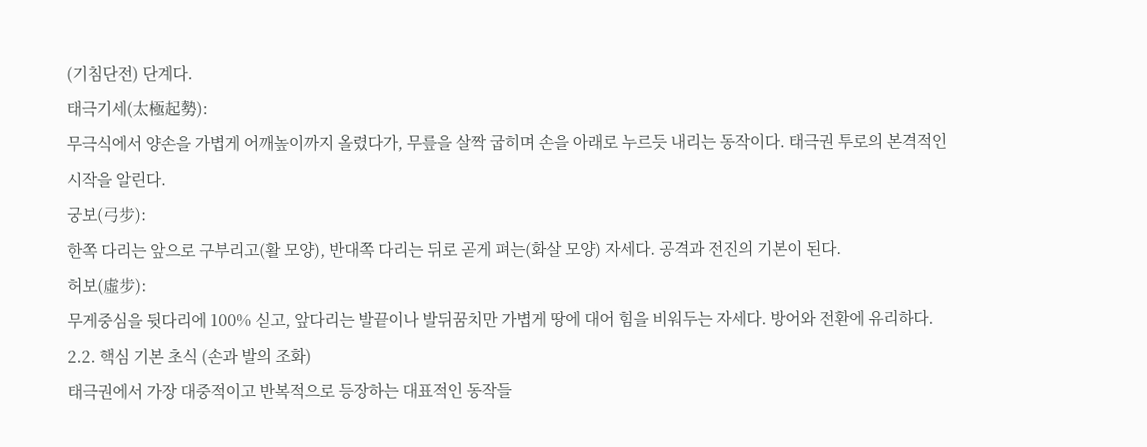(기침단전) 단계다.
태극기세(太極起勢):
무극식에서 양손을 가볍게 어깨높이까지 올렸다가, 무릎을 살짝 굽히며 손을 아래로 누르듯 내리는 동작이다. 태극권 투로의 본격적인 시작을 알린다.
궁보(弓步):
한쪽 다리는 앞으로 구부리고(활 모양), 반대쪽 다리는 뒤로 곧게 펴는(화살 모양) 자세다. 공격과 전진의 기본이 된다.
허보(虛步):
무게중심을 뒷다리에 100% 싣고, 앞다리는 발끝이나 발뒤꿈치만 가볍게 땅에 대어 힘을 비워두는 자세다. 방어와 전환에 유리하다.
2.2. 핵심 기본 초식 (손과 발의 조화)
태극권에서 가장 대중적이고 반복적으로 등장하는 대표적인 동작들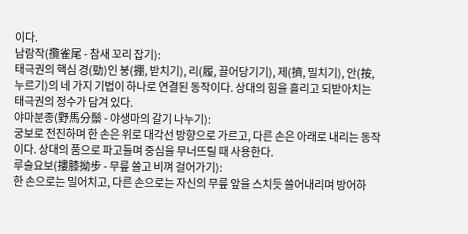이다.
남람작(攬雀尾 - 참새 꼬리 잡기):
태극권의 핵심 경(勁)인 붕(掤, 받치기), 리(履, 끌어당기기), 제(擠, 밀치기), 안(按, 누르기)의 네 가지 기법이 하나로 연결된 동작이다. 상대의 힘을 흘리고 되받아치는 태극권의 정수가 담겨 있다.
야마분종(野馬分鬃 - 야생마의 갈기 나누기):
궁보로 전진하며 한 손은 위로 대각선 방향으로 가르고, 다른 손은 아래로 내리는 동작이다. 상대의 품으로 파고들며 중심을 무너뜨릴 때 사용한다.
루슬요보(摟膝拗步 - 무릎 쓸고 비껴 걸어가기):
한 손으로는 밀어치고, 다른 손으로는 자신의 무릎 앞을 스치듯 쓸어내리며 방어하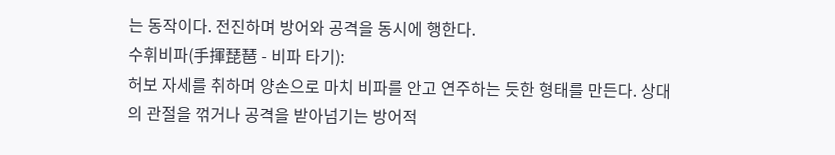는 동작이다. 전진하며 방어와 공격을 동시에 행한다.
수휘비파(手揮琵琶 - 비파 타기):
허보 자세를 취하며 양손으로 마치 비파를 안고 연주하는 듯한 형태를 만든다. 상대의 관절을 꺾거나 공격을 받아넘기는 방어적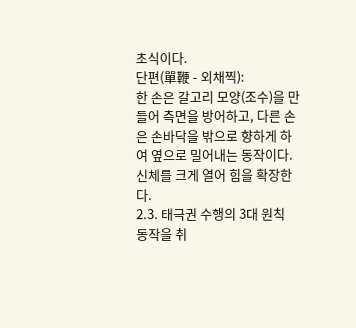초식이다.
단편(單鞭 - 외채찍):
한 손은 갈고리 모양(조수)을 만들어 측면을 방어하고, 다른 손은 손바닥을 밖으로 향하게 하여 옆으로 밀어내는 동작이다. 신체를 크게 열어 힘을 확장한다.
2.3. 태극권 수행의 3대 원칙
동작을 취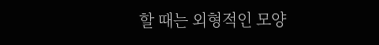할 때는 외형적인 모양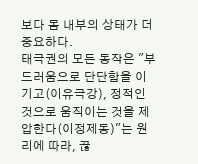보다 몸 내부의 상태가 더 중요하다.
태극권의 모든 동작은 "부드러움으로 단단함을 이기고(이유극강), 정적인 것으로 움직이는 것을 제압한다(이정제동)"는 원리에 따라, 끊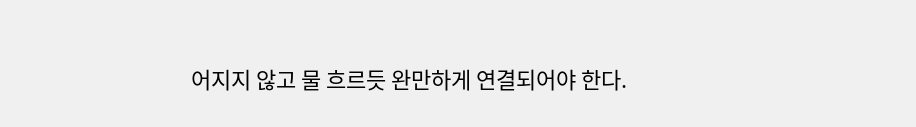어지지 않고 물 흐르듯 완만하게 연결되어야 한다.